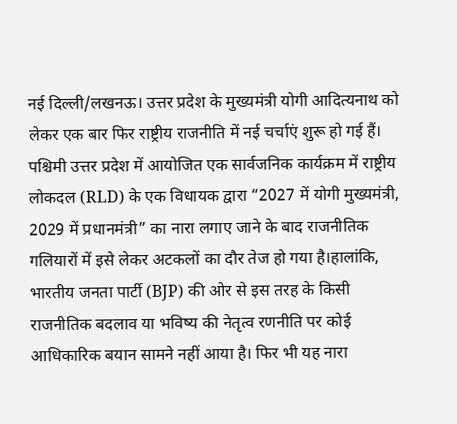नई दिल्ली/लखनऊ। उत्तर प्रदेश के मुख्यमंत्री योगी आदित्यनाथ को लेकर एक बार फिर राष्ट्रीय राजनीति में नई चर्चाएं शुरू हो गई हैं। पश्चिमी उत्तर प्रदेश में आयोजित एक सार्वजनिक कार्यक्रम में राष्ट्रीय लोकदल (RLD) के एक विधायक द्वारा “2027 में योगी मुख्यमंत्री, 2029 में प्रधानमंत्री” का नारा लगाए जाने के बाद राजनीतिक गलियारों में इसे लेकर अटकलों का दौर तेज हो गया है।हालांकि, भारतीय जनता पार्टी (BJP) की ओर से इस तरह के किसी राजनीतिक बदलाव या भविष्य की नेतृत्व रणनीति पर कोई आधिकारिक बयान सामने नहीं आया है। फिर भी यह नारा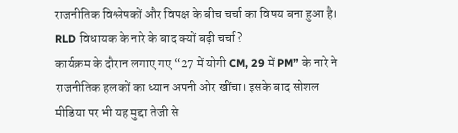राजनीतिक विश्लेषकों और विपक्ष के बीच चर्चा का विषय बना हुआ है।
RLD विधायक के नारे के बाद क्यों बढ़ी चर्चा?
कार्यक्रम के दौरान लगाए गए “27 में योगी CM, 29 में PM” के नारे ने राजनीतिक हलकों का ध्यान अपनी ओर खींचा। इसके बाद सोशल मीडिया पर भी यह मुद्दा तेजी से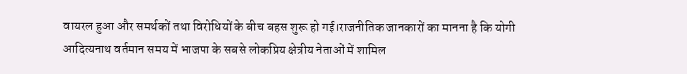वायरल हुआ और समर्थकों तथा विरोधियों के बीच बहस शुरू हो गई।राजनीतिक जानकारों का मानना है कि योगी आदित्यनाथ वर्तमान समय में भाजपा के सबसे लोकप्रिय क्षेत्रीय नेताओं में शामिल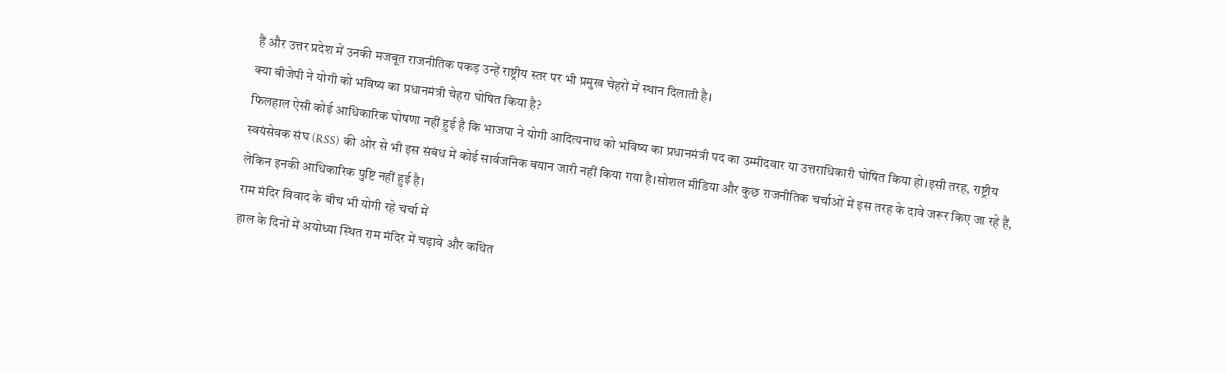हैं और उत्तर प्रदेश में उनकी मजबूत राजनीतिक पकड़ उन्हें राष्ट्रीय स्तर पर भी प्रमुख चेहरों में स्थान दिलाती है।
क्या बीजेपी ने योगी को भविष्य का प्रधानमंत्री चेहरा घोषित किया है?
फिलहाल ऐसी कोई आधिकारिक घोषणा नहीं हुई है कि भाजपा ने योगी आदित्यनाथ को भविष्य का प्रधानमंत्री पद का उम्मीदवार या उत्तराधिकारी घोषित किया हो।इसी तरह, राष्ट्रीय स्वयंसेवक संघ (RSS) की ओर से भी इस संबंध में कोई सार्वजनिक बयान जारी नहीं किया गया है।सोशल मीडिया और कुछ राजनीतिक चर्चाओं में इस तरह के दावे जरूर किए जा रहे हैं, लेकिन इनकी आधिकारिक पुष्टि नहीं हुई है।
राम मंदिर विवाद के बीच भी योगी रहे चर्चा में
हाल के दिनों में अयोध्या स्थित राम मंदिर में चढ़ावे और कथित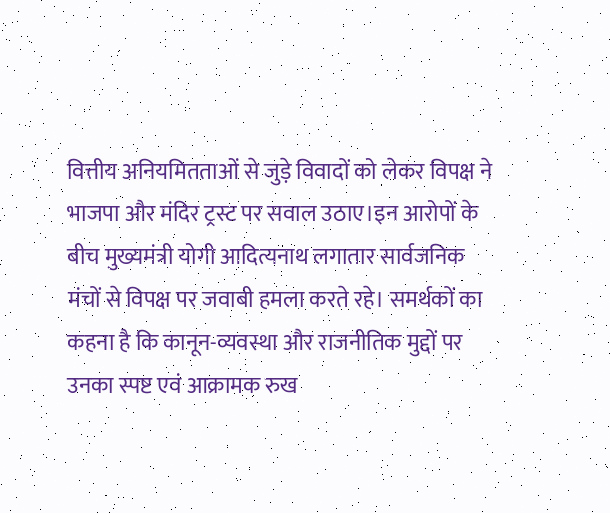वित्तीय अनियमितताओं से जुड़े विवादों को लेकर विपक्ष ने भाजपा और मंदिर ट्रस्ट पर सवाल उठाए।इन आरोपों के बीच मुख्यमंत्री योगी आदित्यनाथ लगातार सार्वजनिक मंचों से विपक्ष पर जवाबी हमला करते रहे। समर्थकों का कहना है कि कानून-व्यवस्था और राजनीतिक मुद्दों पर उनका स्पष्ट एवं आक्रामक रुख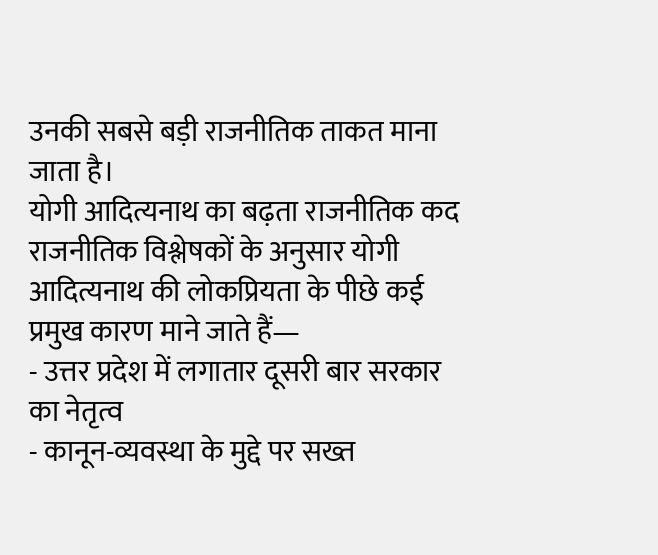उनकी सबसे बड़ी राजनीतिक ताकत माना जाता है।
योगी आदित्यनाथ का बढ़ता राजनीतिक कद
राजनीतिक विश्लेषकों के अनुसार योगी आदित्यनाथ की लोकप्रियता के पीछे कई प्रमुख कारण माने जाते हैं—
- उत्तर प्रदेश में लगातार दूसरी बार सरकार का नेतृत्व
- कानून-व्यवस्था के मुद्दे पर सख्त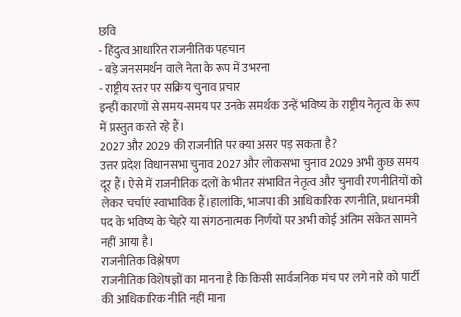छवि
- हिंदुत्व आधारित राजनीतिक पहचान
- बड़े जनसमर्थन वाले नेता के रूप में उभरना
- राष्ट्रीय स्तर पर सक्रिय चुनाव प्रचार
इन्हीं कारणों से समय-समय पर उनके समर्थक उन्हें भविष्य के राष्ट्रीय नेतृत्व के रूप में प्रस्तुत करते रहे हैं।
2027 और 2029 की राजनीति पर क्या असर पड़ सकता है?
उत्तर प्रदेश विधानसभा चुनाव 2027 और लोकसभा चुनाव 2029 अभी कुछ समय दूर हैं। ऐसे में राजनीतिक दलों के भीतर संभावित नेतृत्व और चुनावी रणनीतियों को लेकर चर्चाएं स्वाभाविक हैं।हालांकि, भाजपा की आधिकारिक रणनीति, प्रधानमंत्री पद के भविष्य के चेहरे या संगठनात्मक निर्णयों पर अभी कोई अंतिम संकेत सामने नहीं आया है।
राजनीतिक विश्लेषण
राजनीतिक विशेषज्ञों का मानना है कि किसी सार्वजनिक मंच पर लगे नारे को पार्टी की आधिकारिक नीति नहीं माना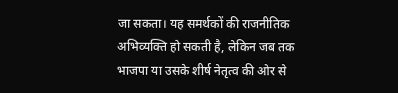जा सकता। यह समर्थकों की राजनीतिक अभिव्यक्ति हो सकती है, लेकिन जब तक भाजपा या उसके शीर्ष नेतृत्व की ओर से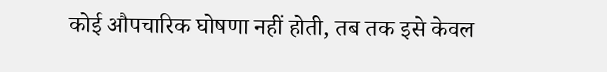कोई औपचारिक घोषणा नहीं होती, तब तक इसे केवल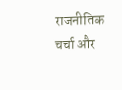राजनीतिक चर्चा और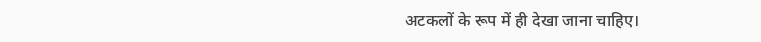अटकलों के रूप में ही देखा जाना चाहिए।